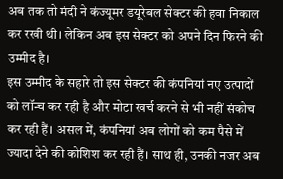अब तक तो मंदी ने कंज्यूमर डयूरेबल सेक्टर की हवा निकाल कर रखी थी। लेकिन अब इस सेक्टर को अपने दिन फिरने की उम्मीद है।
इस उम्मीद के सहारे तो इस सेक्टर की कंपनियां नए उत्पादों को लॉन्च कर रही है और मोटा खर्च करने से भी नहीं संकोच कर रही हैं। असल में, कंपनियां अब लोगों को कम पैसे में ज्यादा देने की कोशिश कर रही हैं। साथ ही, उनकी नजर अब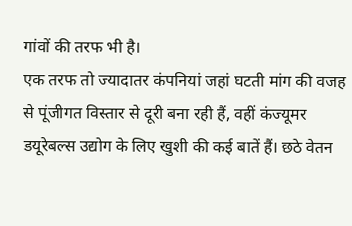गांवों की तरफ भी है।
एक तरफ तो ज्यादातर कंपनियां जहां घटती मांग की वजह से पूंजीगत विस्तार से दूरी बना रही हैं, वहीं कंज्यूमर डयूरेबल्स उद्योग के लिए खुशी की कई बातें हैं। छठे वेतन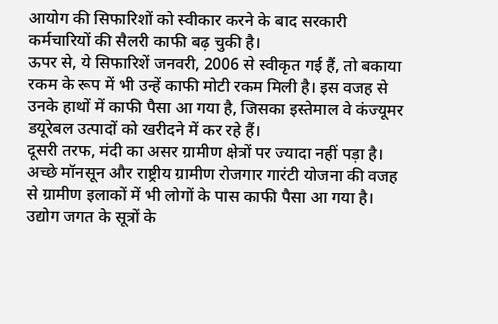आयोग की सिफारिशों को स्वीकार करने के बाद सरकारी कर्मचारियों की सैलरी काफी बढ़ चुकी है।
ऊपर से, ये सिफारिशें जनवरी, 2006 से स्वीकृत गई हैं, तो बकाया रकम के रूप में भी उन्हें काफी मोटी रकम मिली है। इस वजह से उनके हाथों में काफी पैसा आ गया है, जिसका इस्तेमाल वे कंज्यूमर डयूरेबल उत्पादों को खरीदने में कर रहे हैं।
दूसरी तरफ, मंदी का असर ग्रामीण क्षेत्रों पर ज्यादा नहीं पड़ा है। अच्छे मॉनसून और राष्ट्रीय ग्रामीण रोजगार गारंटी योजना की वजह से ग्रामीण इलाकों में भी लोगों के पास काफी पैसा आ गया है। उद्योग जगत के सूत्रों के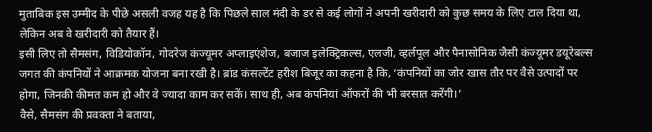मुताबिक इस उम्मीद के पीछे असली वजह यह है कि पिछले साल मंदी के डर से कई लोगों ने अपनी खरीदारी को कुछ समय के लिए टाल दिया था, लेकिन अब वे खरीदारी को तैयार हैं।
इसी लिए तो सैमसंग, विडियोकॉन, गोदरेज कंज्यूमर अप्लाइएंशेज, बजाज इलेक्ट्रिकल्स, एलजी, व्हर्लपूल और पैनासोनिक जैसी कंज्यूमर डयूरेबल्स जगत की कंपनियों ने आक्रमक योजना बना रखी है। ब्रांड कंसल्टेंट हरीश बिजूर का कहना है कि, ‘कंपनियों का जोर खास तौर पर वैसे उत्पादों पर होगा, जिनकी कीमत कम हो और वे ज्यादा काम कर सकें। साथ ही, अब कंपनियां ऑफरों की भी बरसात करेंगी।’
वैसे, सैमसंग की प्रवक्ता ने बताया,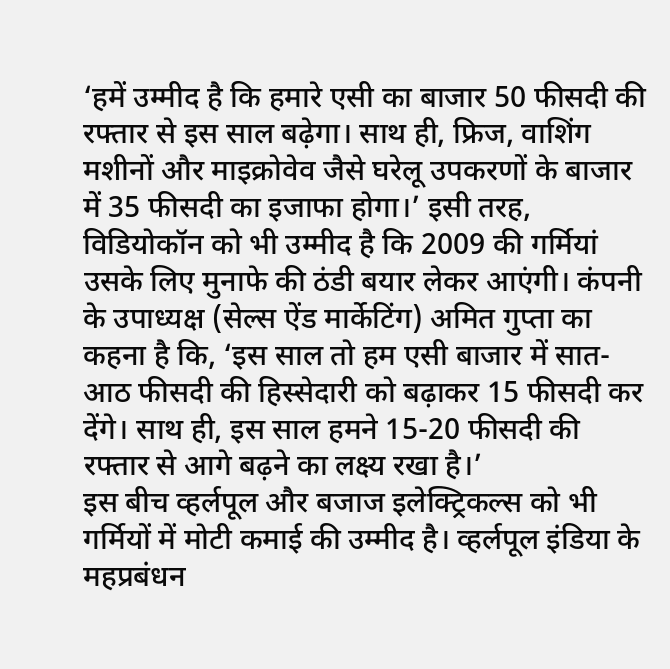‘हमें उम्मीद है कि हमारे एसी का बाजार 50 फीसदी की रफ्तार से इस साल बढ़ेगा। साथ ही, फ्रिज, वाशिंग मशीनों और माइक्रोवेव जैसे घरेलू उपकरणों के बाजार में 35 फीसदी का इजाफा होगा।’ इसी तरह, विडियोकॉन को भी उम्मीद है कि 2009 की गर्मियां उसके लिए मुनाफे की ठंडी बयार लेकर आएंगी। कंपनी के उपाध्यक्ष (सेल्स ऐंड मार्केटिंग) अमित गुप्ता का कहना है कि, ‘इस साल तो हम एसी बाजार में सात-आठ फीसदी की हिस्सेदारी को बढ़ाकर 15 फीसदी कर देंगे। साथ ही, इस साल हमने 15-20 फीसदी की रफ्तार से आगे बढ़ने का लक्ष्य रखा है।’
इस बीच व्हर्लपूल और बजाज इलेक्ट्रिकल्स को भी गर्मियों में मोटी कमाई की उम्मीद है। व्हर्लपूल इंडिया के महप्रबंधन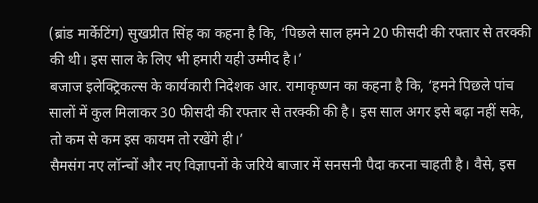(ब्रांड मार्केटिंग) सुखप्रीत सिंह का कहना है कि, ‘पिछले साल हमने 20 फीसदी की रफ्तार से तरक्की की थी। इस साल के लिए भी हमारी यही उम्मीद है।’
बजाज इलेक्ट्रिकल्स के कार्यकारी निदेशक आर. रामाकृष्णन का कहना है कि, ‘हमने पिछले पांच सालों में कुल मिलाकर 30 फीसदी की रफ्तार से तरक्की की है। इस साल अगर इसे बढ़ा नहीं सके, तो कम से कम इस कायम तो रखेंगे ही।’
सैमसंग नए लॉन्चों और नए विज्ञापनों के जरिये बाजार में सनसनी पैदा करना चाहती है। वैसे, इस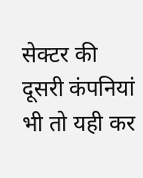सेक्टर की दूसरी कंपनियां भी तो यही कर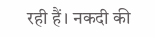रही हैं। नकदी की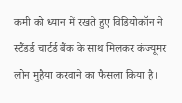कमी को ध्यान में रखते हुए विडियोकॉन ने स्टैंडर्ड चार्टर्ड बैंक के साथ मिलकर कंज्यूमर लोन मुहैया करवाने का फैसला किया है।